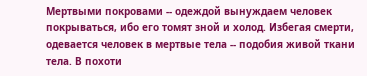Мертвыми покровами -- одеждой вынуждаем человек покрываться, ибо его томят зной и холод. Избегая смерти, одевается человек в мертвые тела -- подобия живой ткани тела. В похоти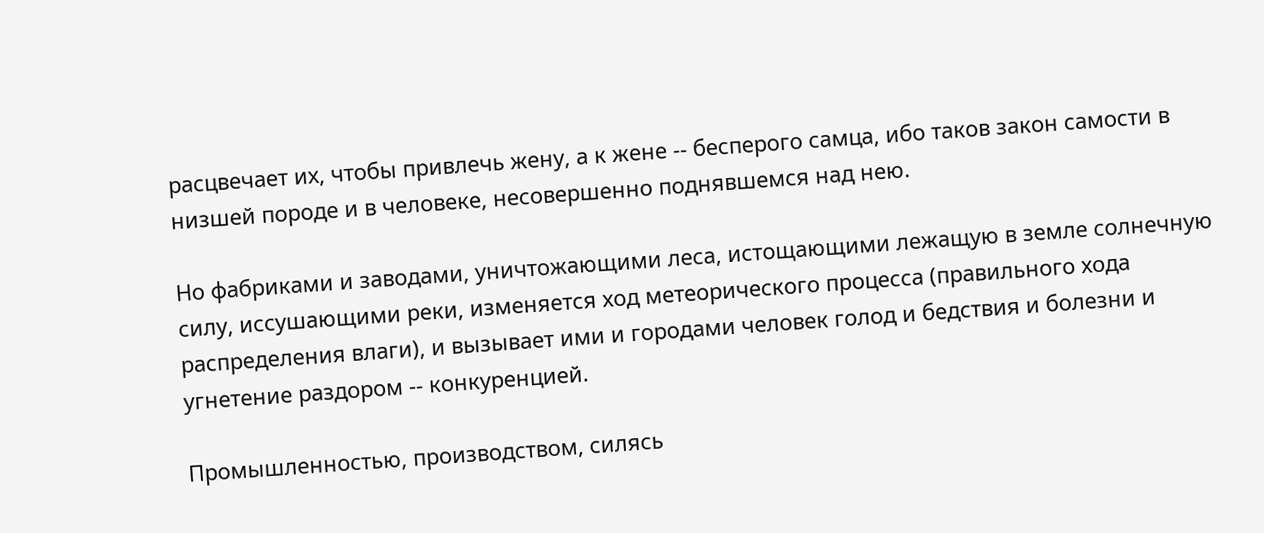расцвечает их, чтобы привлечь жену, а к жене -- бесперого самца, ибо таков закон самости в низшей породе и в человеке, несовершенно поднявшемся над нею.

Но фабриками и заводами, уничтожающими леса, истощающими лежащую в земле солнечную силу, иссушающими реки, изменяется ход метеорического процесса (правильного хода распределения влаги), и вызывает ими и городами человек голод и бедствия и болезни и угнетение раздором -- конкуренцией.

Промышленностью, производством, силясь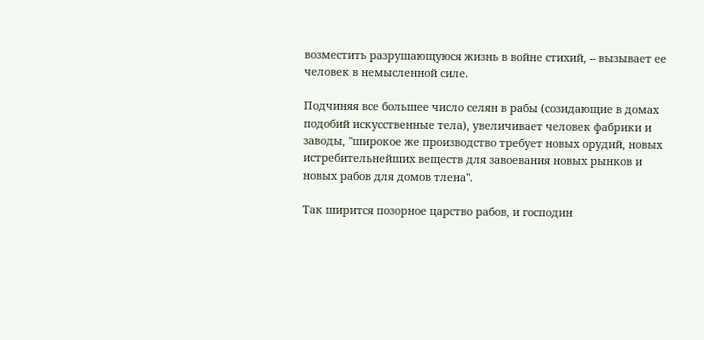возместить разрушающуюся жизнь в войне стихий, -- вызывает ее человек в немысленной силе.

Подчиняя все большее число селян в рабы (созидающие в домах подобий искусственные тела), увеличивает человек фабрики и заводы, "широкое же производство требует новых орудий, новых истребительнейших веществ для завоевания новых рынков и новых рабов для домов тлена".

Так ширится позорное царство рабов, и господин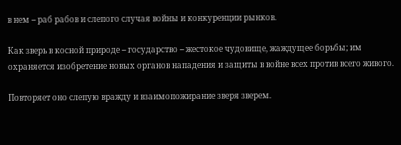в нем -- раб рабов и слепого случая войны и конкуренции рынков.

Как зверь в косной природе -- государство -- жестокое чудовище, жаждущее борьбы; им охраняется изобретение новых органов нападения и защиты в войне всех против всего живого.

Повторяет оно слепую вражду и взаимопожирание зверя зверем.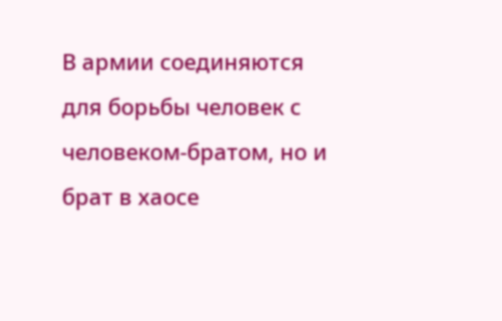В армии соединяются для борьбы человек с человеком-братом, но и брат в хаосе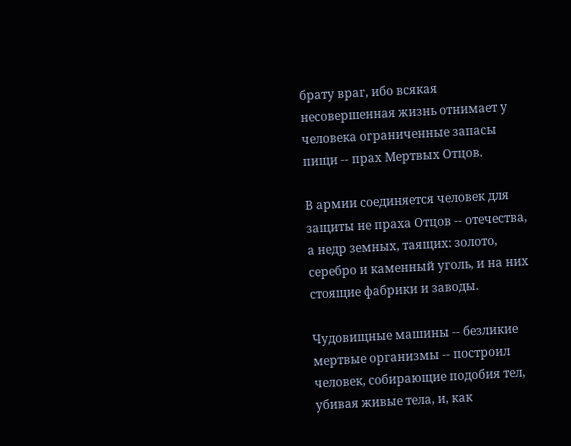брату враг, ибо всякая несовершенная жизнь отнимает у человека ограниченные запасы пищи -- прах Мертвых Отцов.

В армии соединяется человек для защиты не праха Отцов -- отечества, а недр земных, таящих: золото, серебро и каменный уголь, и на них стоящие фабрики и заводы.

Чудовищные машины -- безликие мертвые организмы -- построил человек, собирающие подобия тел, убивая живые тела, и, как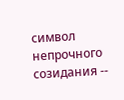символ непрочного созидания --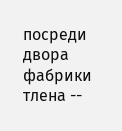посреди двора фабрики тлена --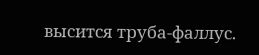высится труба-фаллус.